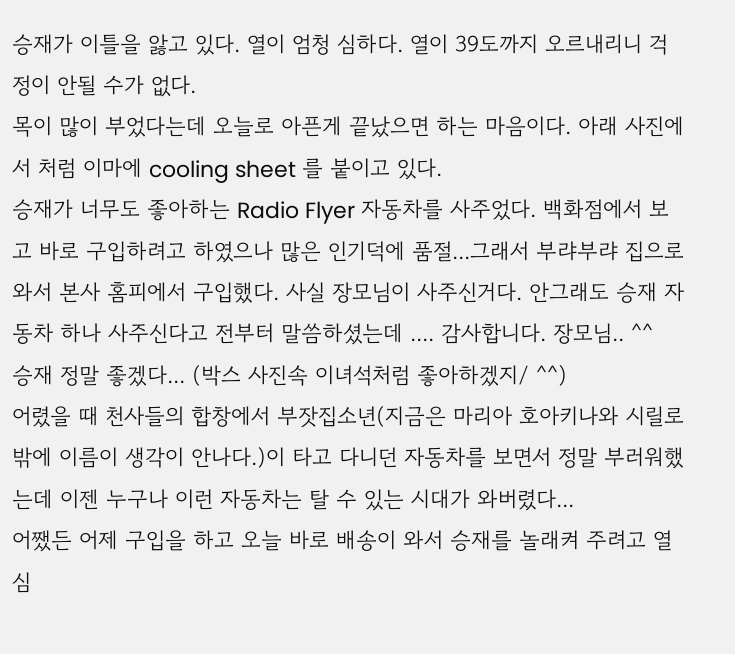승재가 이틀을 앓고 있다. 열이 엄청 심하다. 열이 39도까지 오르내리니 걱정이 안될 수가 없다.
목이 많이 부었다는데 오늘로 아픈게 끝났으면 하는 마음이다. 아래 사진에서 처럼 이마에 cooling sheet 를 붙이고 있다.
승재가 너무도 좋아하는 Radio Flyer 자동차를 사주었다. 백화점에서 보고 바로 구입하려고 하였으나 많은 인기덕에 품절...그래서 부랴부랴 집으로 와서 본사 홈피에서 구입했다. 사실 장모님이 사주신거다. 안그래도 승재 자동차 하나 사주신다고 전부터 말씀하셨는데 .... 감사합니다. 장모님.. ^^
승재 정말 좋겠다... (박스 사진속 이녀석처럼 좋아하겠지/ ^^)
어렸을 때 천사들의 합창에서 부잣집소년(지금은 마리아 호아키나와 시릴로 밖에 이름이 생각이 안나다.)이 타고 다니던 자동차를 보면서 정말 부러워했는데 이젠 누구나 이런 자동차는 탈 수 있는 시대가 와버렸다...
어쨌든 어제 구입을 하고 오늘 바로 배송이 와서 승재를 놀래켜 주려고 열심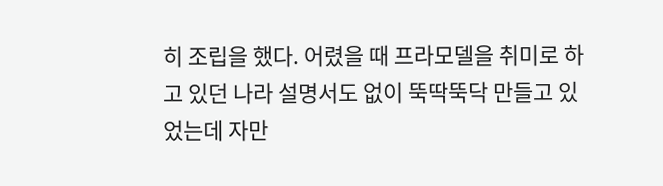히 조립을 했다. 어렸을 때 프라모델을 취미로 하고 있던 나라 설명서도 없이 뚝딱뚝닥 만들고 있었는데 자만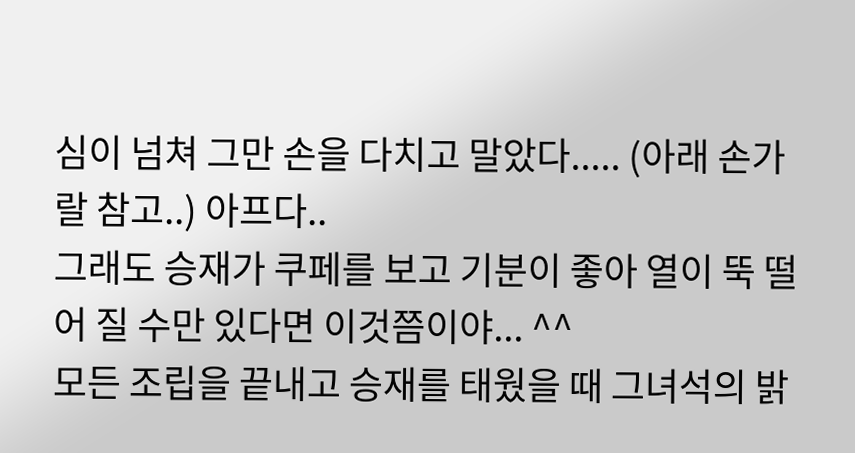심이 넘쳐 그만 손을 다치고 말았다..... (아래 손가랄 참고..) 아프다..
그래도 승재가 쿠페를 보고 기분이 좋아 열이 뚝 떨어 질 수만 있다면 이것쯤이야... ^^
모든 조립을 끝내고 승재를 태웠을 때 그녀석의 밝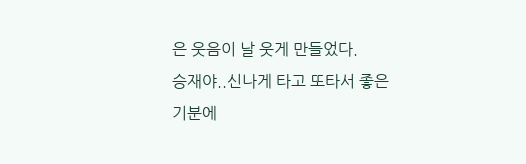은 웃음이 날 웃게 만들었다.
승재야..신나게 타고 또타서 좋은 기분에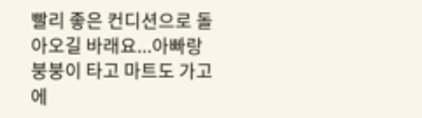빨리 좋은 컨디션으로 돌아오길 바래요...아빠랑 붕붕이 타고 마트도 가고 에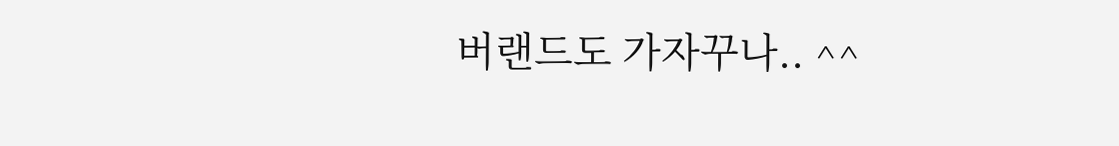버랜드도 가자꾸나.. ^^